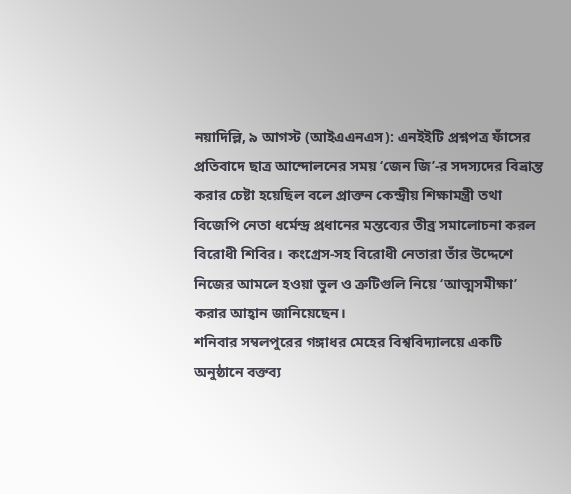নয়াদিল্লি, ৯ আগস্ট (আইএএনএস): এনইইটি প্রশ্নপত্র ফাঁসের প্রতিবাদে ছাত্র আন্দোলনের সময় ‘জেন জি’-র সদস্যদের বিভ্রান্ত করার চেষ্টা হয়েছিল বলে প্রাক্তন কেন্দ্রীয় শিক্ষামন্ত্রী তথা বিজেপি নেতা ধর্মেন্দ্র প্রধানের মন্তব্যের তীব্র সমালোচনা করল বিরোধী শিবির। কংগ্রেস-সহ বিরোধী নেতারা তাঁর উদ্দেশে নিজের আমলে হওয়া ভুল ও ত্রুটিগুলি নিয়ে ‘আত্মসমীক্ষা’ করার আহ্বান জানিয়েছেন।
শনিবার সম্বলপুরের গঙ্গাধর মেহের বিশ্ববিদ্যালয়ে একটি অনুষ্ঠানে বক্তব্য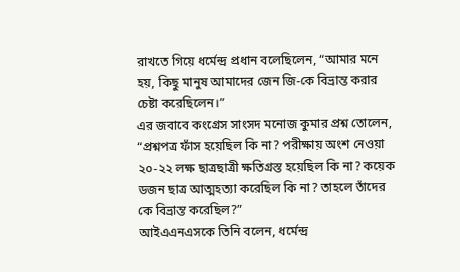রাখতে গিয়ে ধর্মেন্দ্র প্রধান বলেছিলেন, “আমার মনে হয়, কিছু মানুষ আমাদের জেন জি-কে বিভ্রান্ত করার চেষ্টা করেছিলেন।”
এর জবাবে কংগ্রেস সাংসদ মনোজ কুমার প্রশ্ন তোলেন, “প্রশ্নপত্র ফাঁস হয়েছিল কি না? পরীক্ষায় অংশ নেওয়া ২০-২২ লক্ষ ছাত্রছাত্রী ক্ষতিগ্রস্ত হয়েছিল কি না? কয়েক ডজন ছাত্র আত্মহত্যা করেছিল কি না? তাহলে তাঁদের কে বিভ্রান্ত করেছিল?”
আইএএনএসকে তিনি বলেন, ধর্মেন্দ্র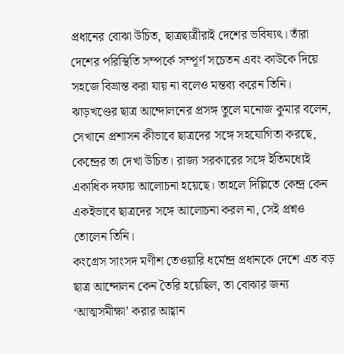প্রধানের বোঝা উচিত, ছাত্রছাত্রীরাই দেশের ভবিষ্যৎ। তাঁরা দেশের পরিস্থিতি সম্পর্কে সম্পূর্ণ সচেতন এবং কাউকে দিয়ে সহজে বিভ্রান্ত করা যায় না বলেও মন্তব্য করেন তিনি।
ঝাড়খণ্ডের ছাত্র আন্দোলনের প্রসঙ্গ তুলে মনোজ কুমার বলেন, সেখানে প্রশাসন কীভাবে ছাত্রদের সঙ্গে সহযোগিতা করছে, কেন্দ্রের তা দেখা উচিত। রাজ্য সরকারের সঙ্গে ইতিমধ্যেই একাধিক দফায় আলোচনা হয়েছে। তাহলে দিল্লিতে কেন্দ্র কেন একইভাবে ছাত্রদের সঙ্গে আলোচনা করল না, সেই প্রশ্নও তোলেন তিনি।
কংগ্রেস সাংসদ মণীশ তেওয়ারি ধর্মেন্দ্র প্রধানকে দেশে এত বড় ছাত্র আন্দোলন কেন তৈরি হয়েছিল, তা বোঝার জন্য ‘আত্মসমীক্ষা’ করার আহ্বান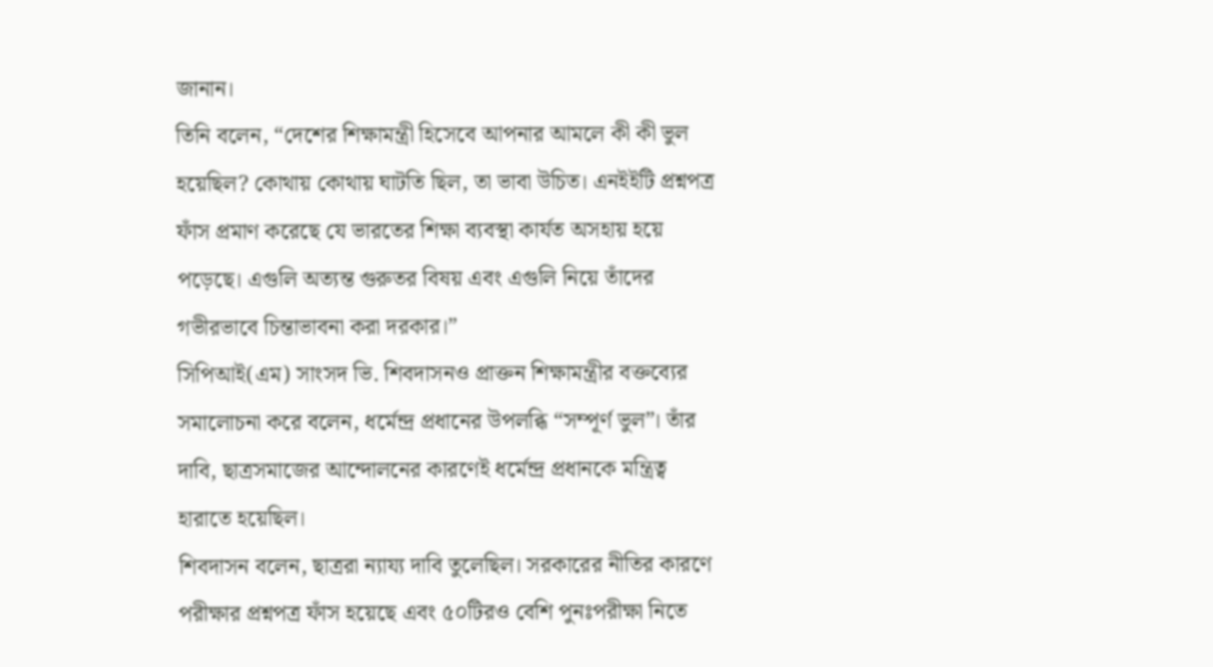জানান।
তিনি বলেন, “দেশের শিক্ষামন্ত্রী হিসেবে আপনার আমলে কী কী ভুল হয়েছিল? কোথায় কোথায় ঘাটতি ছিল, তা ভাবা উচিত। এনইইটি প্রশ্নপত্র ফাঁস প্রমাণ করেছে যে ভারতের শিক্ষা ব্যবস্থা কার্যত অসহায় হয়ে পড়েছে। এগুলি অত্যন্ত গুরুতর বিষয় এবং এগুলি নিয়ে তাঁদের গভীরভাবে চিন্তাভাবনা করা দরকার।”
সিপিআই(এম) সাংসদ ভি. শিবদাসনও প্রাক্তন শিক্ষামন্ত্রীর বক্তব্যের সমালোচনা করে বলেন, ধর্মেন্দ্র প্রধানের উপলব্ধি “সম্পূর্ণ ভুল”। তাঁর দাবি, ছাত্রসমাজের আন্দোলনের কারণেই ধর্মেন্দ্র প্রধানকে মন্ত্রিত্ব হারাতে হয়েছিল।
শিবদাসন বলেন, ছাত্ররা ন্যায্য দাবি তুলেছিল। সরকারের নীতির কারণে পরীক্ষার প্রশ্নপত্র ফাঁস হয়েছে এবং ৫০টিরও বেশি পুনঃপরীক্ষা নিতে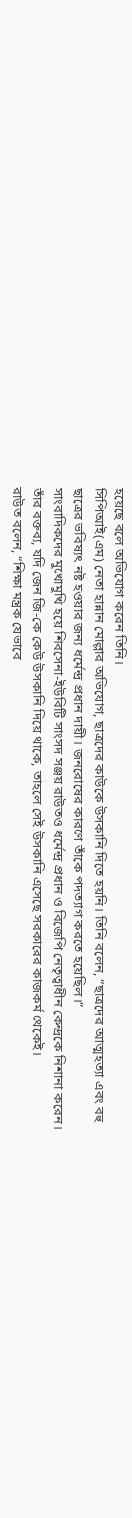হয়েছে বলে অভিযোগ করেন তিনি।
সিপিআই(এম) নেতা হান্নান মোল্লার অভিযোগ, ছাত্রদের কাউকে উসকানি দিতে হয়নি। তিনি বলেন, “ছাত্রদের আত্মহত্যা এবং বহু ছাত্রের ভবিষ্যৎ নষ্ট হওয়ার জন্য ধর্মেন্দ্র প্রধান দায়ী। জনরোষের কারণে তাঁকে পদত্যাগ করতে হয়েছিল।”
সাংবাদিকদের মুখোমুখি হয়ে শিবসেনা-ইউবিটি সাংসদ সঞ্জয় রাউতও ধর্মেন্দ্র প্রধান ও বিজেপি নেতৃত্বাধীন কেন্দ্রকে নিশানা করেন। তাঁর বক্তব্য, যদি জেন জি-কে কেউ উসকানি দিয়ে থাকে, তাহলে সেই উসকানি এসেছে সরকারের কাজকর্ম থেকেই।
রাউত বলেন, “শিক্ষা মন্ত্রক যেভাবে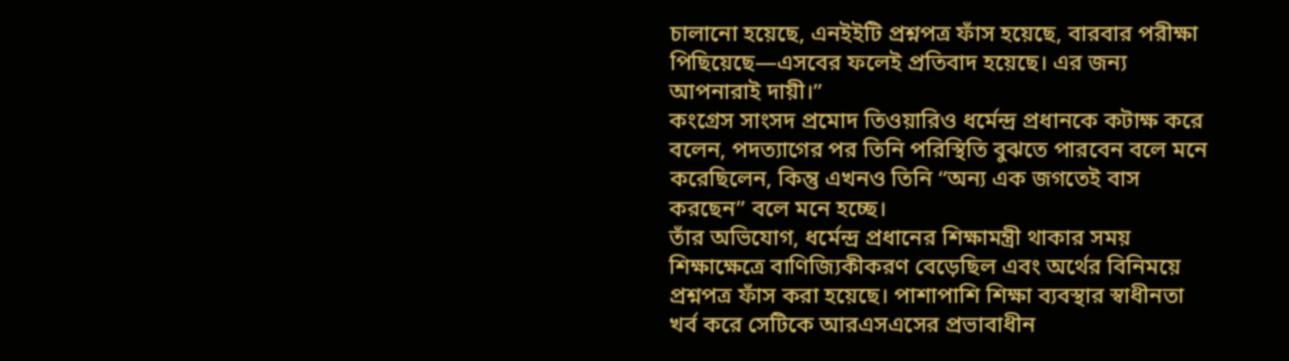চালানো হয়েছে, এনইইটি প্রশ্নপত্র ফাঁস হয়েছে, বারবার পরীক্ষা পিছিয়েছে—এসবের ফলেই প্রতিবাদ হয়েছে। এর জন্য আপনারাই দায়ী।”
কংগ্রেস সাংসদ প্রমোদ তিওয়ারিও ধর্মেন্দ্র প্রধানকে কটাক্ষ করে বলেন, পদত্যাগের পর তিনি পরিস্থিতি বুঝতে পারবেন বলে মনে করেছিলেন, কিন্তু এখনও তিনি “অন্য এক জগতেই বাস করছেন” বলে মনে হচ্ছে।
তাঁর অভিযোগ, ধর্মেন্দ্র প্রধানের শিক্ষামন্ত্রী থাকার সময় শিক্ষাক্ষেত্রে বাণিজ্যিকীকরণ বেড়েছিল এবং অর্থের বিনিময়ে প্রশ্নপত্র ফাঁস করা হয়েছে। পাশাপাশি শিক্ষা ব্যবস্থার স্বাধীনতা খর্ব করে সেটিকে আরএসএসের প্রভাবাধীন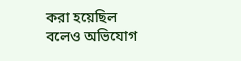করা হয়েছিল বলেও অভিযোগ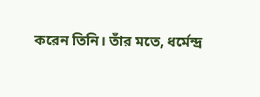করেন তিনি। তাঁর মতে, ধর্মেন্দ্র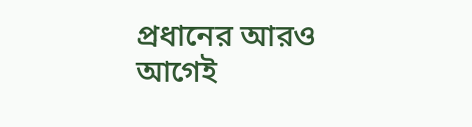প্রধানের আরও আগেই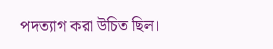পদত্যাগ করা উচিত ছিল।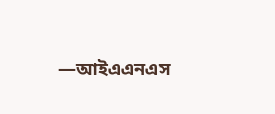—আইএএনএস